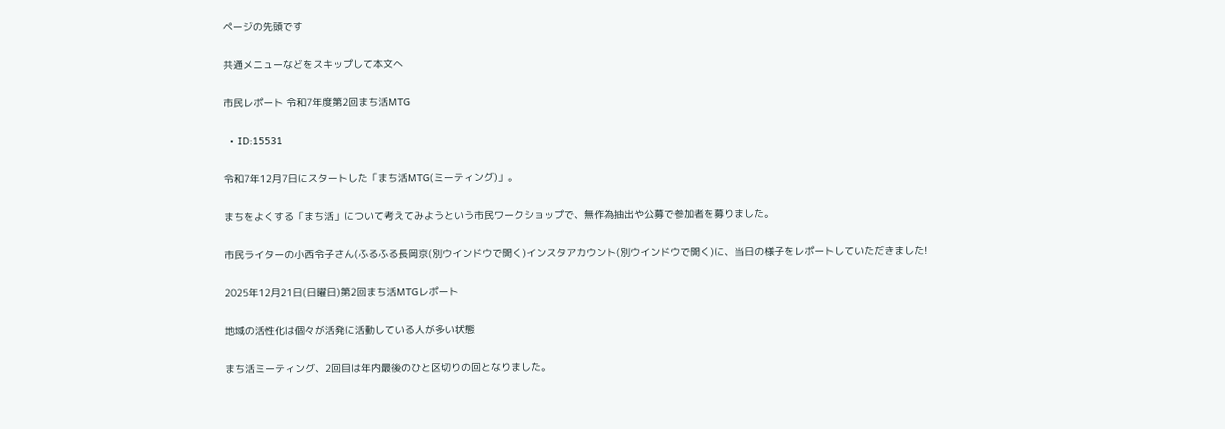ページの先頭です

共通メニューなどをスキップして本文へ

市民レポート 令和7年度第2回まち活MTG

  • ID:15531

令和7年12月7日にスタートした「まち活MTG(ミーティング)」。

まちをよくする「まち活」について考えてみようという市民ワークショップで、無作為抽出や公募で参加者を募りました。

市民ライターの小西令子さん(ふるふる長岡京(別ウインドウで開く)インスタアカウント(別ウインドウで開く)に、当日の様子をレポートしていただきました!

2025年12月21日(日曜日)第2回まち活MTGレポート

地域の活性化は個々が活発に活動している人が多い状態

まち活ミーティング、2回目は年内最後のひと区切りの回となりました。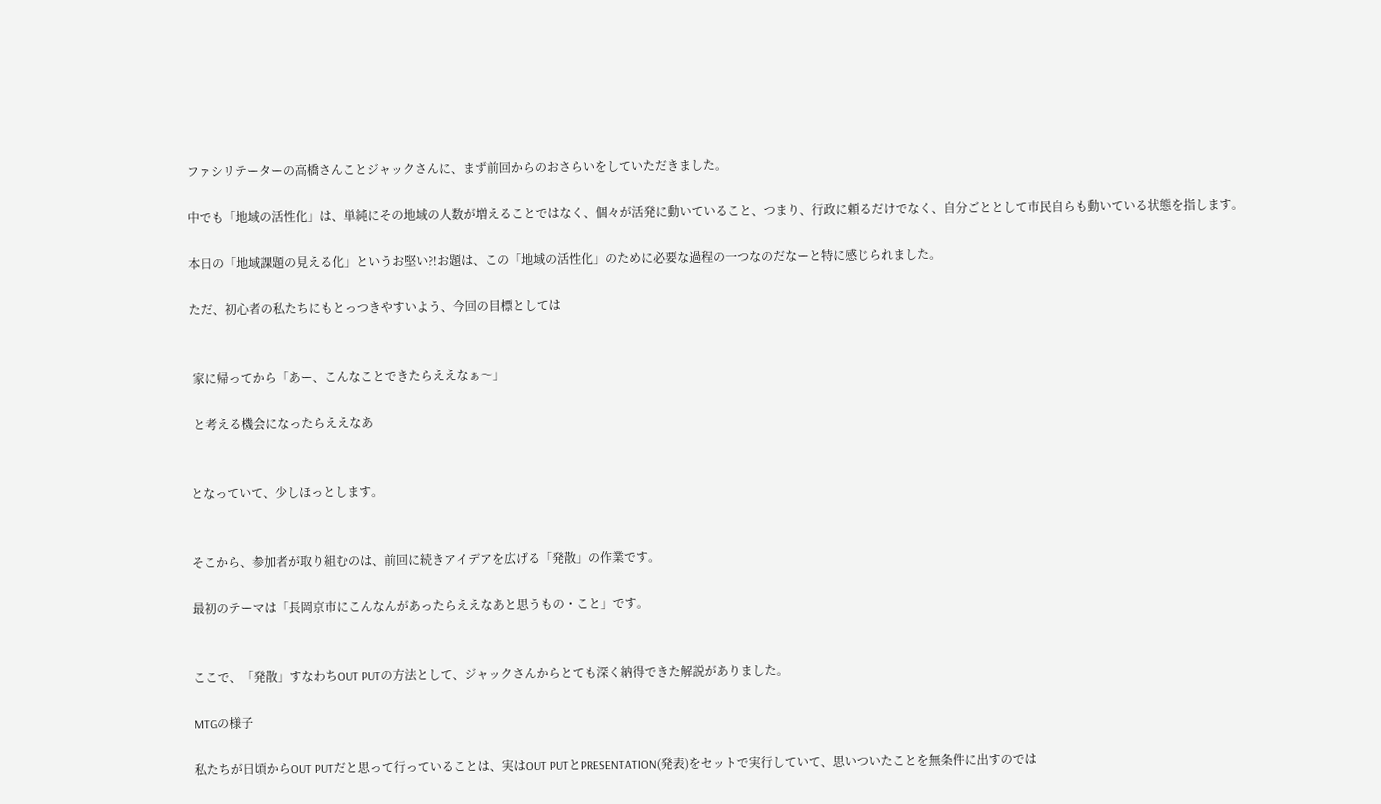ファシリテーターの高橋さんことジャックさんに、まず前回からのおさらいをしていただきました。

中でも「地域の活性化」は、単純にその地域の人数が増えることではなく、個々が活発に動いていること、つまり、行政に頼るだけでなく、自分ごととして市民自らも動いている状態を指します。

本日の「地域課題の見える化」というお堅い⁈お題は、この「地域の活性化」のために必要な過程の一つなのだなーと特に感じられました。

ただ、初心者の私たちにもとっつきやすいよう、今回の目標としては


 家に帰ってから「あー、こんなことできたらええなぁ〜」

 と考える機会になったらええなあ


となっていて、少しほっとします。


そこから、参加者が取り組むのは、前回に続きアイデアを広げる「発散」の作業です。

最初のテーマは「長岡京市にこんなんがあったらええなあと思うもの・こと」です。


ここで、「発散」すなわちOUT PUTの方法として、ジャックさんからとても深く納得できた解説がありました。

MTGの様子

私たちが日頃からOUT PUTだと思って行っていることは、実はOUT PUTとPRESENTATION(発表)をセットで実行していて、思いついたことを無条件に出すのでは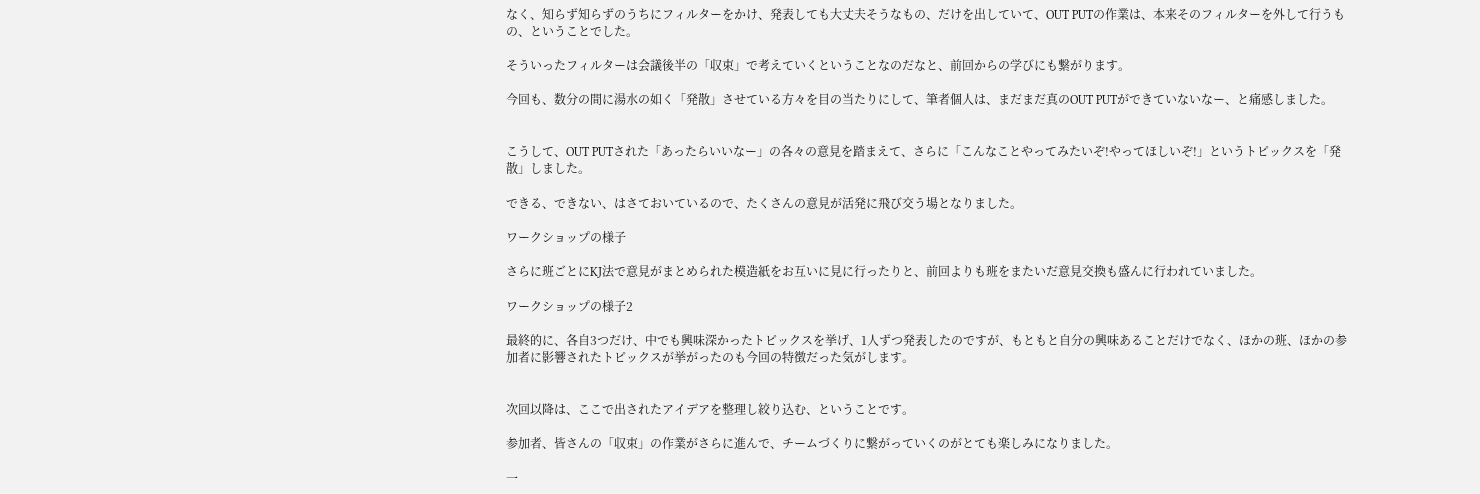なく、知らず知らずのうちにフィルターをかけ、発表しても大丈夫そうなもの、だけを出していて、OUT PUTの作業は、本来そのフィルターを外して行うもの、ということでした。

そういったフィルターは会議後半の「収束」で考えていくということなのだなと、前回からの学びにも繋がります。

今回も、数分の間に湯水の如く「発散」させている方々を目の当たりにして、筆者個人は、まだまだ真のOUT PUTができていないなー、と痛感しました。


こうして、OUT PUTされた「あったらいいなー」の各々の意見を踏まえて、さらに「こんなことやってみたいぞ!やってほしいぞ!」というトピックスを「発散」しました。

できる、できない、はさておいているので、たくさんの意見が活発に飛び交う場となりました。

ワークショップの様子

さらに班ごとにKJ法で意見がまとめられた模造紙をお互いに見に行ったりと、前回よりも班をまたいだ意見交換も盛んに行われていました。

ワークショップの様子2

最終的に、各自3つだけ、中でも興味深かったトピックスを挙げ、1人ずつ発表したのですが、もともと自分の興味あることだけでなく、ほかの班、ほかの参加者に影響されたトピックスが挙がったのも今回の特徴だった気がします。


次回以降は、ここで出されたアイデアを整理し絞り込む、ということです。

参加者、皆さんの「収束」の作業がさらに進んで、チームづくりに繋がっていくのがとても楽しみになりました。

一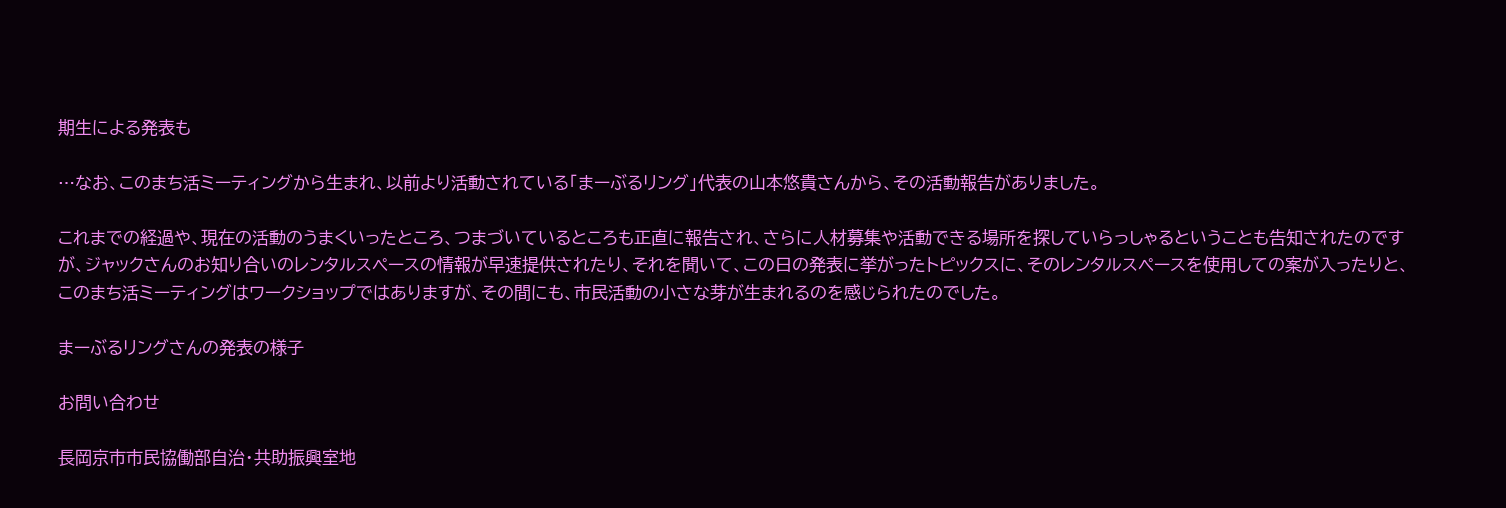期生による発表も

…なお、このまち活ミーティングから生まれ、以前より活動されている「まーぶるリング」代表の山本悠貴さんから、その活動報告がありました。

これまでの経過や、現在の活動のうまくいったところ、つまづいているところも正直に報告され、さらに人材募集や活動できる場所を探していらっしゃるということも告知されたのですが、ジャックさんのお知り合いのレンタルスペースの情報が早速提供されたり、それを聞いて、この日の発表に挙がったトピックスに、そのレンタルスペースを使用しての案が入ったりと、このまち活ミーティングはワークショップではありますが、その間にも、市民活動の小さな芽が生まれるのを感じられたのでした。

まーぶるリングさんの発表の様子

お問い合わせ

長岡京市市民協働部自治・共助振興室地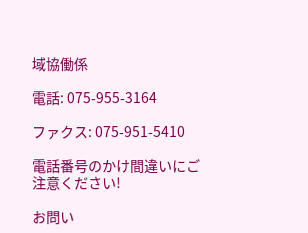域協働係

電話: 075-955-3164

ファクス: 075-951-5410

電話番号のかけ間違いにご注意ください!

お問い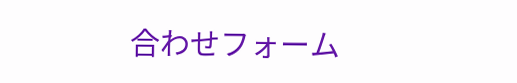合わせフォーム